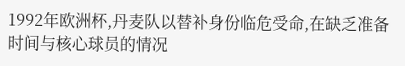1992年欧洲杯,丹麦队以替补身份临危受命,在缺乏准备时间与核心球员的情况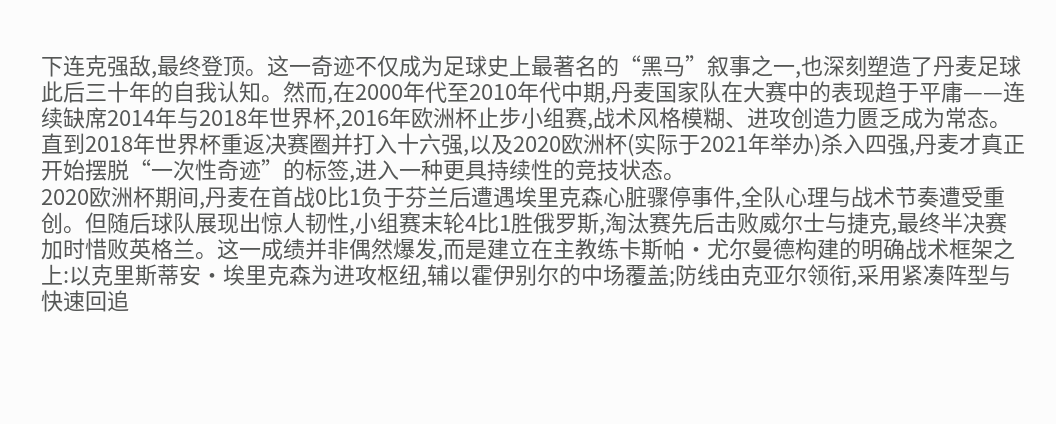下连克强敌,最终登顶。这一奇迹不仅成为足球史上最著名的“黑马”叙事之一,也深刻塑造了丹麦足球此后三十年的自我认知。然而,在2000年代至2010年代中期,丹麦国家队在大赛中的表现趋于平庸——连续缺席2014年与2018年世界杯,2016年欧洲杯止步小组赛,战术风格模糊、进攻创造力匮乏成为常态。直到2018年世界杯重返决赛圈并打入十六强,以及2020欧洲杯(实际于2021年举办)杀入四强,丹麦才真正开始摆脱“一次性奇迹”的标签,进入一种更具持续性的竞技状态。
2020欧洲杯期间,丹麦在首战0比1负于芬兰后遭遇埃里克森心脏骤停事件,全队心理与战术节奏遭受重创。但随后球队展现出惊人韧性,小组赛末轮4比1胜俄罗斯,淘汰赛先后击败威尔士与捷克,最终半决赛加时惜败英格兰。这一成绩并非偶然爆发,而是建立在主教练卡斯帕·尤尔曼德构建的明确战术框架之上:以克里斯蒂安·埃里克森为进攻枢纽,辅以霍伊别尔的中场覆盖;防线由克亚尔领衔,采用紧凑阵型与快速回追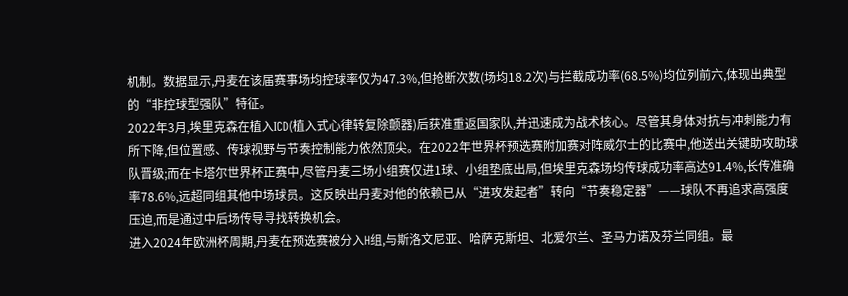机制。数据显示,丹麦在该届赛事场均控球率仅为47.3%,但抢断次数(场均18.2次)与拦截成功率(68.5%)均位列前六,体现出典型的“非控球型强队”特征。
2022年3月,埃里克森在植入ICD(植入式心律转复除颤器)后获准重返国家队,并迅速成为战术核心。尽管其身体对抗与冲刺能力有所下降,但位置感、传球视野与节奏控制能力依然顶尖。在2022年世界杯预选赛附加赛对阵威尔士的比赛中,他送出关键助攻助球队晋级;而在卡塔尔世界杯正赛中,尽管丹麦三场小组赛仅进1球、小组垫底出局,但埃里克森场均传球成功率高达91.4%,长传准确率78.6%,远超同组其他中场球员。这反映出丹麦对他的依赖已从“进攻发起者”转向“节奏稳定器”——球队不再追求高强度压迫,而是通过中后场传导寻找转换机会。
进入2024年欧洲杯周期,丹麦在预选赛被分入H组,与斯洛文尼亚、哈萨克斯坦、北爱尔兰、圣马力诺及芬兰同组。最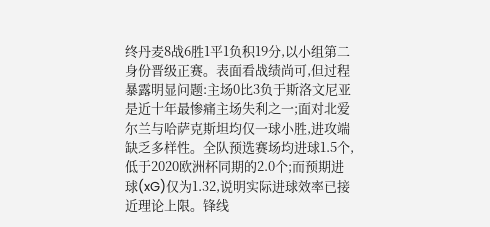终丹麦8战6胜1平1负积19分,以小组第二身份晋级正赛。表面看战绩尚可,但过程暴露明显问题:主场0比3负于斯洛文尼亚是近十年最惨痛主场失利之一;面对北爱尔兰与哈萨克斯坦均仅一球小胜,进攻端缺乏多样性。全队预选赛场均进球1.5个,低于2020欧洲杯同期的2.0个;而预期进球(xG)仅为1.32,说明实际进球效率已接近理论上限。锋线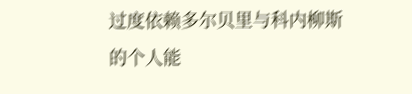过度依赖多尔贝里与科内柳斯的个人能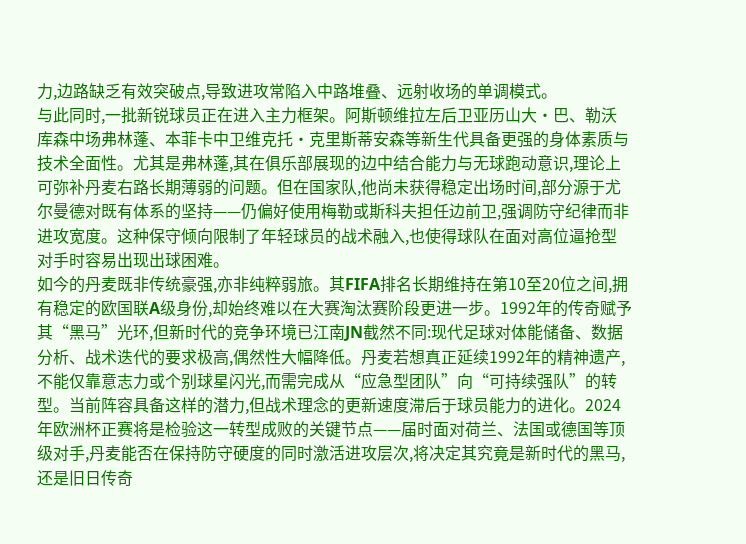力,边路缺乏有效突破点,导致进攻常陷入中路堆叠、远射收场的单调模式。
与此同时,一批新锐球员正在进入主力框架。阿斯顿维拉左后卫亚历山大·巴、勒沃库森中场弗林蓬、本菲卡中卫维克托·克里斯蒂安森等新生代具备更强的身体素质与技术全面性。尤其是弗林蓬,其在俱乐部展现的边中结合能力与无球跑动意识,理论上可弥补丹麦右路长期薄弱的问题。但在国家队,他尚未获得稳定出场时间,部分源于尤尔曼德对既有体系的坚持——仍偏好使用梅勒或斯科夫担任边前卫,强调防守纪律而非进攻宽度。这种保守倾向限制了年轻球员的战术融入,也使得球队在面对高位逼抢型对手时容易出现出球困难。
如今的丹麦既非传统豪强,亦非纯粹弱旅。其FIFA排名长期维持在第10至20位之间,拥有稳定的欧国联A级身份,却始终难以在大赛淘汰赛阶段更进一步。1992年的传奇赋予其“黑马”光环,但新时代的竞争环境已江南JN截然不同:现代足球对体能储备、数据分析、战术迭代的要求极高,偶然性大幅降低。丹麦若想真正延续1992年的精神遗产,不能仅靠意志力或个别球星闪光,而需完成从“应急型团队”向“可持续强队”的转型。当前阵容具备这样的潜力,但战术理念的更新速度滞后于球员能力的进化。2024年欧洲杯正赛将是检验这一转型成败的关键节点——届时面对荷兰、法国或德国等顶级对手,丹麦能否在保持防守硬度的同时激活进攻层次,将决定其究竟是新时代的黑马,还是旧日传奇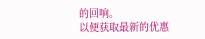的回响。
以便获取最新的优惠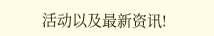活动以及最新资讯!